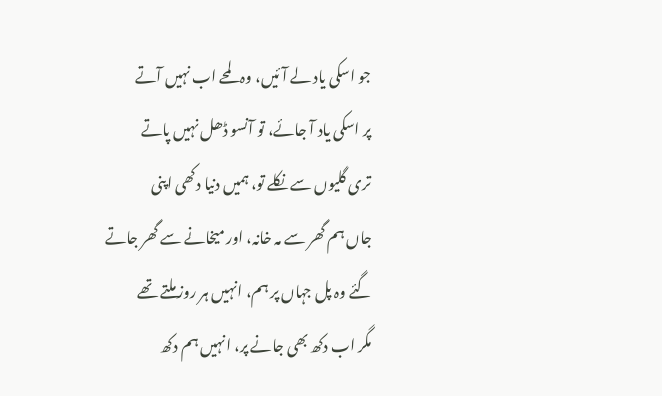جو اسکی یاد لے آئیں، وہ لمحے اب نہیں آتے
پر اسکی یاد آ جائے، تو آنسو ڈھل نہیں پاتے
تری گلیوں سے نکلے تو، ہمیں دنیا دکھی اپنی
جاں ہم گھر سے مہ خانہ، اور میخانے سے گھر جاتے
گئے وہ پل جہاں پر ہم، انہیں ہر روز ملتے تھے
مگر اب دکھ بھی جانے پر، انہیں ہم دکھ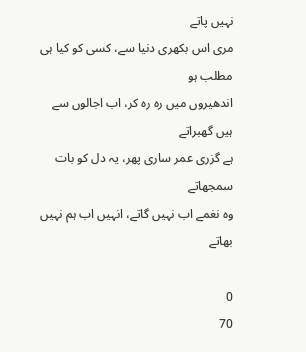نہیں پاتے
مری اس بکھری دنیا سے، کسی کو کیا ہی مطلب ہو
اندھیروں میں رہ رہ کر، اب اجالوں سے ہیں گھبراتے
ہے گزری عمر ساری پھر، یہ دل کو بات سمجھاتے
وہ نغمے اب نہیں گاتے، انہیں اب ہم نہیں بھاتے

0
70